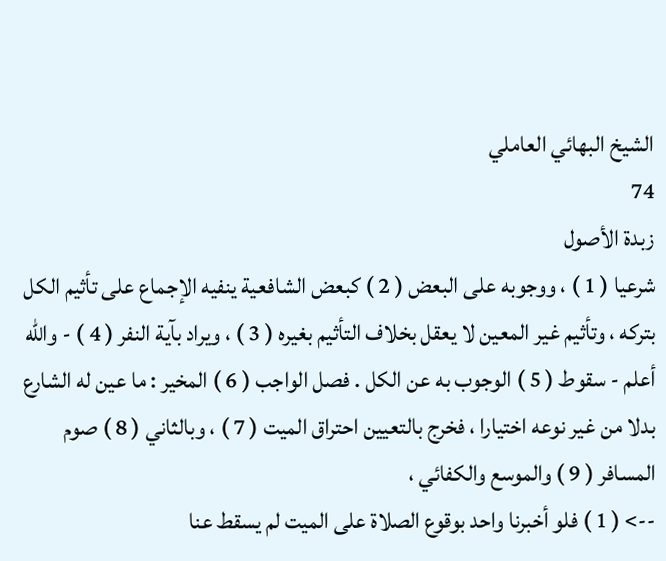الشيخ البهائي العاملي
74
زبدة الأصول
شرعيا ( 1 ) ، ووجوبه على البعض ( 2 ) كبعض الشافعية ينفيه الإجماع على تأثيم الكل بتركه ، وتأثيم غير المعين لا يعقل بخلاف التأثيم بغيره ( 3 ) ، ويراد بآية النفر ( 4 ) - والله أعلم - سقوط ( 5 ) الوجوب به عن الكل . فصل الواجب ( 6 ) المخير : ما عين له الشارع بدلا من غير نوعه اختيارا ، فخرج بالتعيين احتراق الميت ( 7 ) ، وبالثاني ( 8 ) صوم المسافر ( 9 ) والموسع والكفائي ،
--> ( 1 ) فلو أخبرنا واحد بوقوع الصلاة على الميت لم يسقط عنا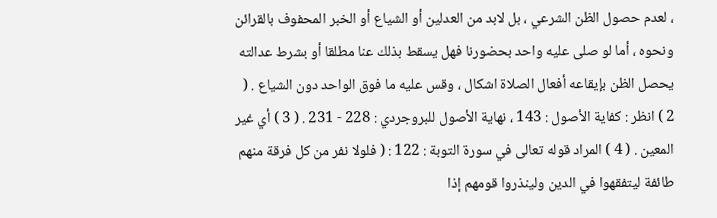، لعدم حصول الظن الشرعي ، بل لابد من العدلين أو الشياع أو الخبر المحفوف بالقرائن ونحوه ، أما لو صلى عليه واحد بحضورنا فهل يسقط بذلك عنا مطلقا أو بشرط عدالته يحصل الظن بإيقاعه أفعال الصلاة اشكال ، وقس عليه ما فوق الواحد دون الشياع . ( 2 ) انظر : كفاية الأصول : 143 ، نهاية الأصول للبروجردي : 228 - 231 . ( 3 ) أي غير المعين . ( 4 ) المراد قوله تعالى في سورة التوبة : 122 : ( فلولا نفر من كل فرقة منهم طائفة ليتفقهوا في الدين ولينذروا قومهم إذا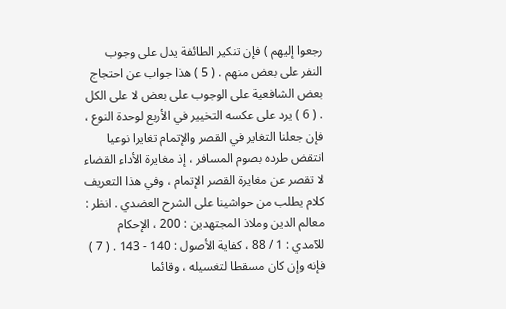رجعوا إليهم ) فإن تنكير الطائفة يدل على وجوب النفر على بعض منهم . ( 5 ) هذا جواب عن احتجاج بعض الشافعية على الوجوب على بعض لا على الكل . ( 6 ) يرد على عكسه التخيير في الأربع لوحدة النوع ، فإن جعلنا التغاير في القصر والإتمام تغايرا نوعيا انتقض طرده بصوم المسافر ، إذ مغايرة الأداء القضاء لا تقصر عن مغايرة القصر الإتمام ، وفي هذا التعريف كلام يطلب من حواشينا على الشرح العضدي . انظر : معالم الدين وملاذ المجتهدين : 200 ، الإحكام للآمدي : 1 / 88 ، كفاية الأصول : 140 - 143 . ( 7 ) فإنه وإن كان مسقطا لتغسيله ، وقائما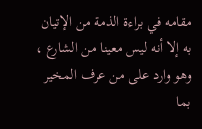مقامه في براءة الذمة من الإتيان به إلا أنه ليس معينا من الشارع ، وهو وارد على من عرف المخير بما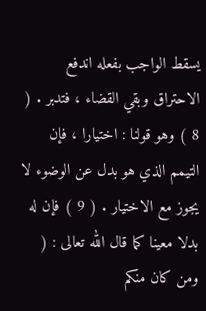يسقط الواجب بفعله اندفع الاحتراق وبقي القضاء ، فتدبر . ( 8 ) وهو قولنا : اختيارا ، فإن التيمم الذي هو بدل عن الوضوء لا يجوز مع الاختيار . ( 9 ) فإن له بدلا معينا كما قال الله تعالى : ( ومن كان منكم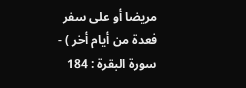مريضا أو على سفر فعدة من أيام أخر ) - سورة البقرة : 184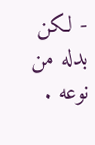- لكن بدله من نوعه .